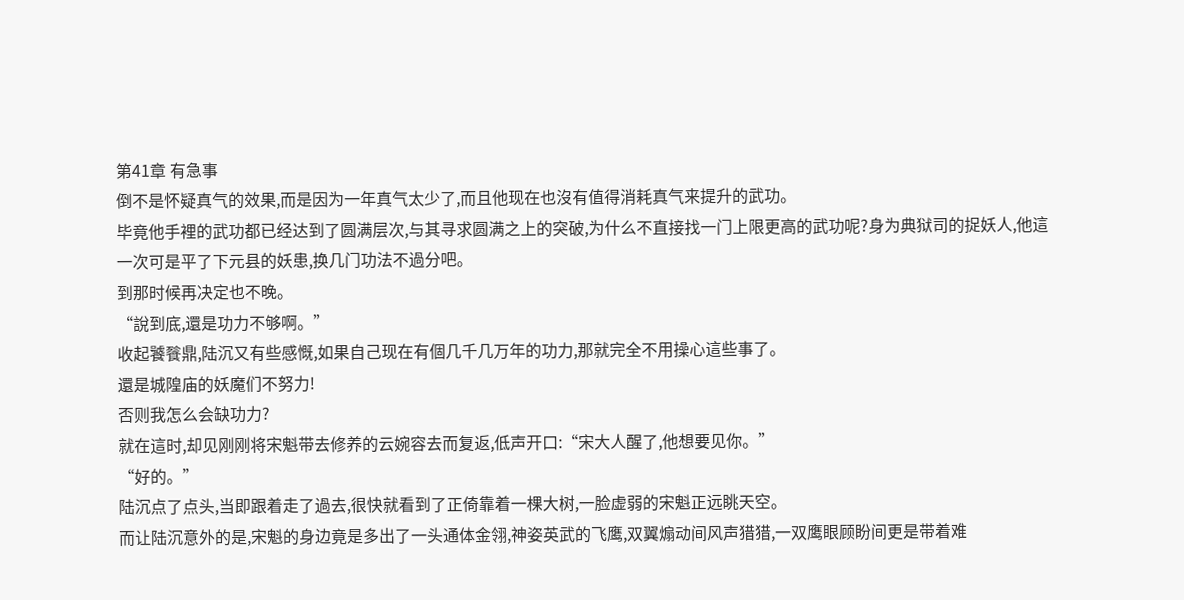第41章 有急事
倒不是怀疑真气的效果,而是因为一年真气太少了,而且他现在也沒有值得消耗真气来提升的武功。
毕竟他手裡的武功都已经达到了圆满层次,与其寻求圆满之上的突破,为什么不直接找一门上限更高的武功呢?身为典狱司的捉妖人,他這一次可是平了下元县的妖患,换几门功法不過分吧。
到那时候再决定也不晚。
“說到底,還是功力不够啊。”
收起饕餮鼎,陆沉又有些感慨,如果自己现在有個几千几万年的功力,那就完全不用操心這些事了。
還是城隍庙的妖魔们不努力!
否则我怎么会缺功力?
就在這时,却见刚刚将宋魁带去修养的云婉容去而复返,低声开口:“宋大人醒了,他想要见你。”
“好的。”
陆沉点了点头,当即跟着走了過去,很快就看到了正倚靠着一棵大树,一脸虚弱的宋魁正远眺天空。
而让陆沉意外的是,宋魁的身边竟是多出了一头通体金翎,神姿英武的飞鹰,双翼煽动间风声猎猎,一双鹰眼顾盼间更是带着难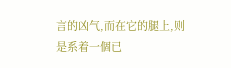言的凶气,而在它的腿上,则是系着一個已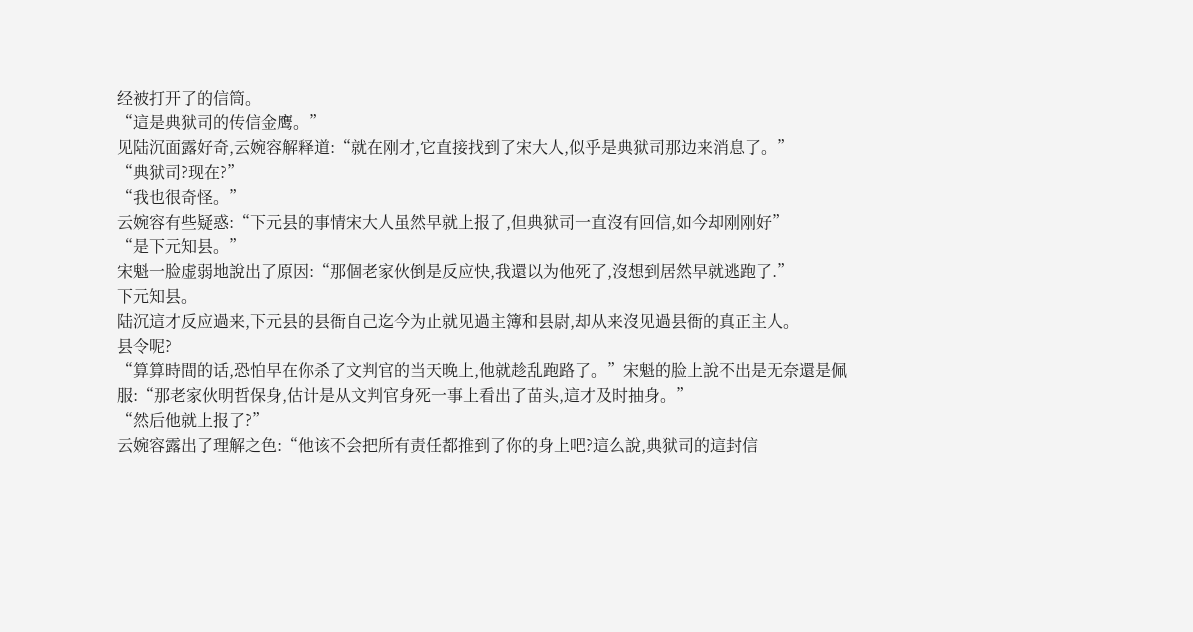经被打开了的信筒。
“這是典狱司的传信金鹰。”
见陆沉面露好奇,云婉容解释道:“就在刚才,它直接找到了宋大人,似乎是典狱司那边来消息了。”
“典狱司?现在?”
“我也很奇怪。”
云婉容有些疑惑:“下元县的事情宋大人虽然早就上报了,但典狱司一直沒有回信,如今却刚刚好”
“是下元知县。”
宋魁一脸虚弱地說出了原因:“那個老家伙倒是反应快,我還以为他死了,沒想到居然早就逃跑了.”
下元知县。
陆沉這才反应過来,下元县的县衙自己迄今为止就见過主簿和县尉,却从来沒见過县衙的真正主人。
县令呢?
“算算時間的话,恐怕早在你杀了文判官的当天晚上,他就趁乱跑路了。”宋魁的脸上說不出是无奈還是佩服:“那老家伙明哲保身,估计是从文判官身死一事上看出了苗头,這才及时抽身。”
“然后他就上报了?”
云婉容露出了理解之色:“他该不会把所有责任都推到了你的身上吧?這么說,典狱司的這封信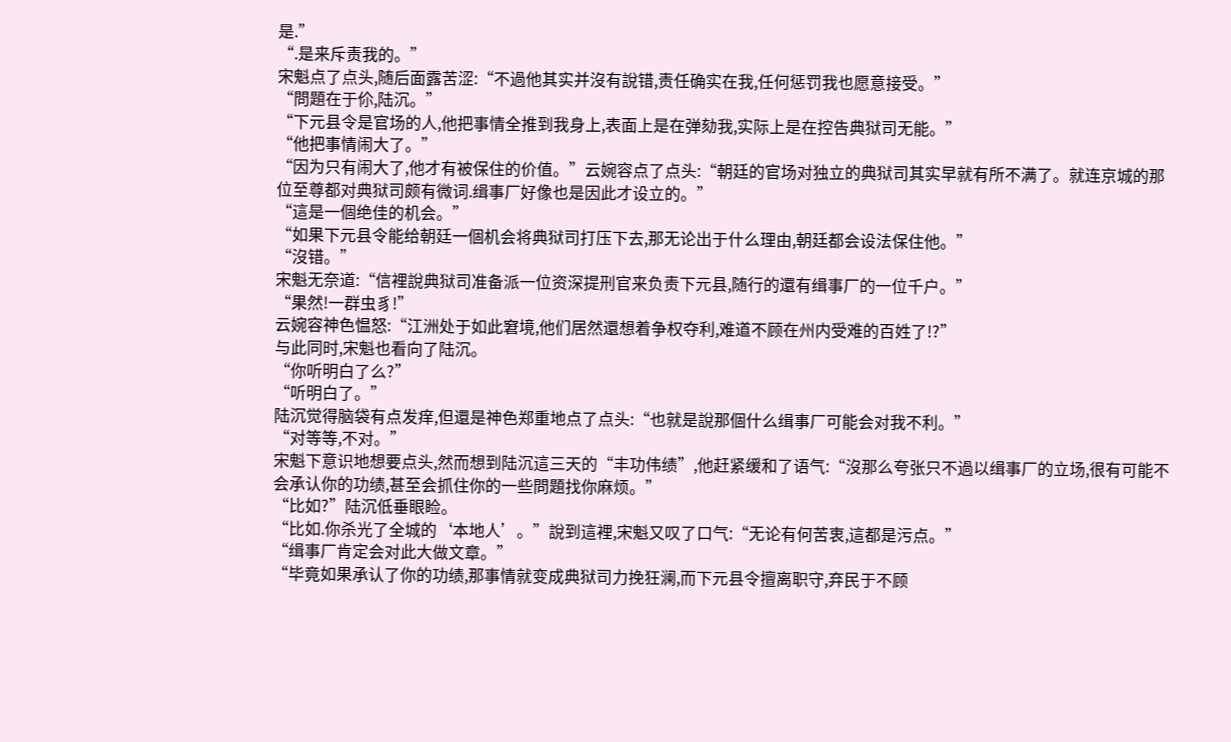是.”
“.是来斥责我的。”
宋魁点了点头,随后面露苦涩:“不過他其实并沒有說错,责任确实在我,任何惩罚我也愿意接受。”
“問題在于伱,陆沉。”
“下元县令是官场的人,他把事情全推到我身上,表面上是在弹劾我,实际上是在控告典狱司无能。”
“他把事情闹大了。”
“因为只有闹大了,他才有被保住的价值。”云婉容点了点头:“朝廷的官场对独立的典狱司其实早就有所不满了。就连京城的那位至尊都对典狱司颇有微词.缉事厂好像也是因此才设立的。”
“這是一個绝佳的机会。”
“如果下元县令能给朝廷一個机会将典狱司打压下去,那无论出于什么理由,朝廷都会设法保住他。”
“沒错。”
宋魁无奈道:“信裡說典狱司准备派一位资深提刑官来负责下元县,随行的還有缉事厂的一位千户。”
“果然!一群虫豸!”
云婉容神色愠怒:“江洲处于如此窘境,他们居然還想着争权夺利,难道不顾在州内受难的百姓了!?”
与此同时,宋魁也看向了陆沉。
“你听明白了么?”
“听明白了。”
陆沉觉得脑袋有点发痒,但還是神色郑重地点了点头:“也就是說那個什么缉事厂可能会对我不利。”
“对等等,不对。”
宋魁下意识地想要点头,然而想到陆沉這三天的“丰功伟绩”,他赶紧缓和了语气:“沒那么夸张只不過以缉事厂的立场,很有可能不会承认你的功绩,甚至会抓住你的一些問題找你麻烦。”
“比如?”陆沉低垂眼睑。
“比如.你杀光了全城的‘本地人’。”說到這裡,宋魁又叹了口气:“无论有何苦衷,這都是污点。”
“缉事厂肯定会对此大做文章。”
“毕竟如果承认了你的功绩,那事情就变成典狱司力挽狂澜,而下元县令擅离职守,弃民于不顾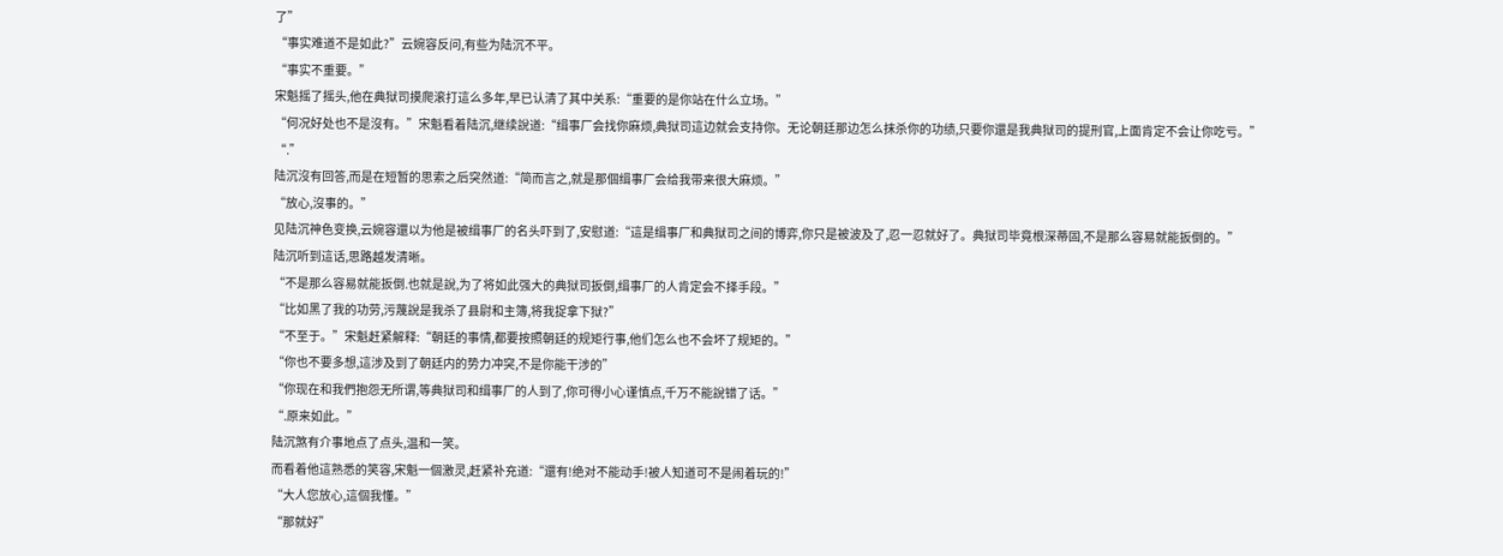了”
“事实难道不是如此?”云婉容反问,有些为陆沉不平。
“事实不重要。”
宋魁摇了摇头,他在典狱司摸爬滚打這么多年,早已认清了其中关系:“重要的是你站在什么立场。”
“何况好处也不是沒有。”宋魁看着陆沉,继续說道:“缉事厂会找你麻烦,典狱司這边就会支持你。无论朝廷那边怎么抹杀你的功绩,只要你還是我典狱司的提刑官,上面肯定不会让你吃亏。”
“.”
陆沉沒有回答,而是在短暂的思索之后突然道:“简而言之,就是那個缉事厂会给我带来很大麻烦。”
“放心,沒事的。”
见陆沉神色变换,云婉容還以为他是被缉事厂的名头吓到了,安慰道:“這是缉事厂和典狱司之间的博弈,你只是被波及了,忍一忍就好了。典狱司毕竟根深蒂固,不是那么容易就能扳倒的。”
陆沉听到這话,思路越发清晰。
“不是那么容易就能扳倒.也就是說,为了将如此强大的典狱司扳倒,缉事厂的人肯定会不择手段。”
“比如黑了我的功劳,污蔑說是我杀了县尉和主簿,将我捉拿下狱?”
“不至于。”宋魁赶紧解释:“朝廷的事情,都要按照朝廷的规矩行事,他们怎么也不会坏了规矩的。”
“你也不要多想,這涉及到了朝廷内的势力冲突,不是你能干涉的”
“你现在和我們抱怨无所谓,等典狱司和缉事厂的人到了,你可得小心谨慎点,千万不能說错了话。”
“.原来如此。”
陆沉煞有介事地点了点头,温和一笑。
而看着他這熟悉的笑容,宋魁一個激灵,赶紧补充道:“還有!绝对不能动手!被人知道可不是闹着玩的!”
“大人您放心,這個我懂。”
“那就好”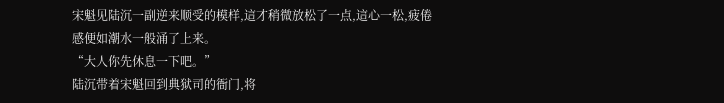宋魁见陆沉一副逆来顺受的模样,這才稍微放松了一点,這心一松,疲倦感便如潮水一般涌了上来。
“大人你先休息一下吧。”
陆沉带着宋魁回到典狱司的衙门,将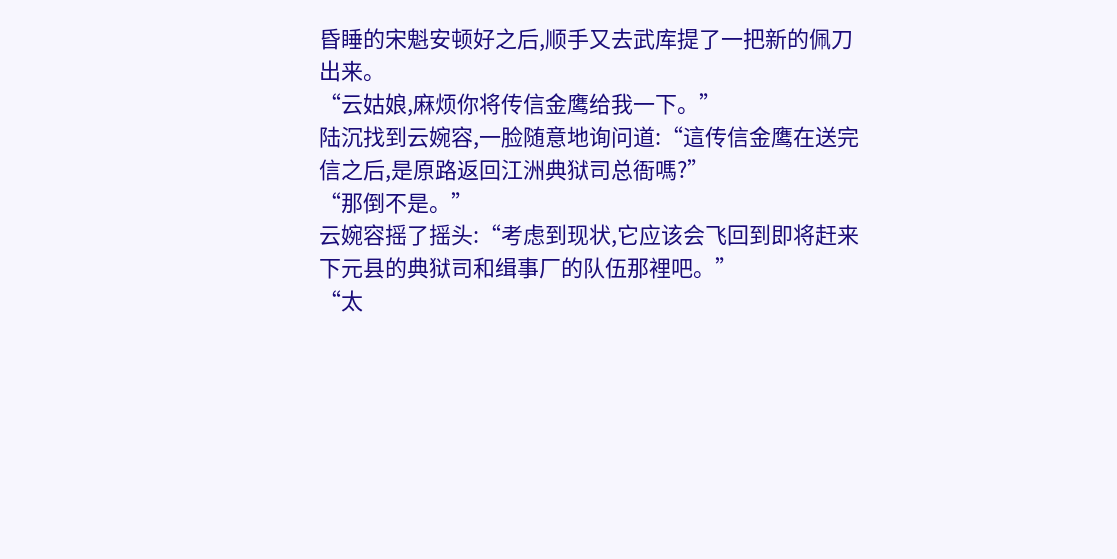昏睡的宋魁安顿好之后,顺手又去武库提了一把新的佩刀出来。
“云姑娘,麻烦你将传信金鹰给我一下。”
陆沉找到云婉容,一脸随意地询问道:“這传信金鹰在送完信之后,是原路返回江洲典狱司总衙嗎?”
“那倒不是。”
云婉容摇了摇头:“考虑到现状,它应该会飞回到即将赶来下元县的典狱司和缉事厂的队伍那裡吧。”
“太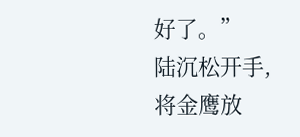好了。”
陆沉松开手,将金鹰放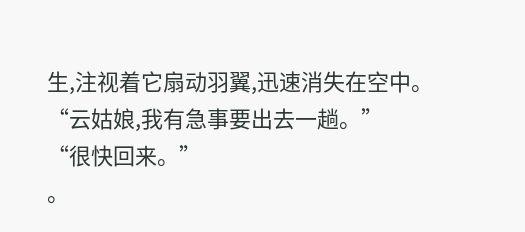生,注视着它扇动羽翼,迅速消失在空中。
“云姑娘,我有急事要出去一趟。”
“很快回来。”
。